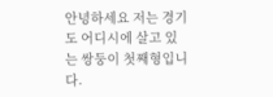안녕하세요 저는 경기도 어디시에 살고 있는 쌍둥이 첫째형입니다.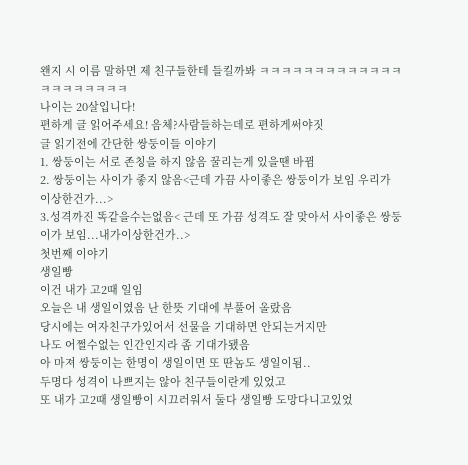왠지 시 이름 말하면 제 친구들한테 들킬까봐 ㅋㅋㅋㅋㅋㅋㅋㅋㅋㅋㅋㅋㅋㅋㅋㅋㅋㅋㅋㅋㅋ
나이는 20살입니다!
편하게 글 읽어주세요! 음체?사람들하는데로 편하게써야짓
글 읽기전에 간단한 쌍둥이들 이야기
1. 쌍둥이는 서로 존칭을 하지 않음 꿀리는게 있을땐 바뀜
2. 쌍둥이는 사이가 좋지 않음<근데 가끔 사이좋은 쌍둥이가 보임 우리가 이상한건가...>
3.성격까진 똑같을수는없음< 근데 또 가끔 성격도 잘 맞아서 사이좋은 쌍둥이가 보임...내가이상한건가..>
첫번째 이야기
생일빵
이건 내가 고2때 일임
오늘은 내 생일이였음 난 한뜻 기대에 부풀어 올랐음
당시에는 여자친구가있어서 선물을 기대하면 안되는거지만
나도 어쩔수없는 인간인지라 좀 기대가됐음
아 마져 쌍둥이는 한명이 생일이면 또 딴놈도 생일이됨..
두명다 성격이 나쁘지는 않아 친구들이란게 있었고
또 내가 고2때 생일빵이 시끄러워서 둘다 생일빵 도망다니고있었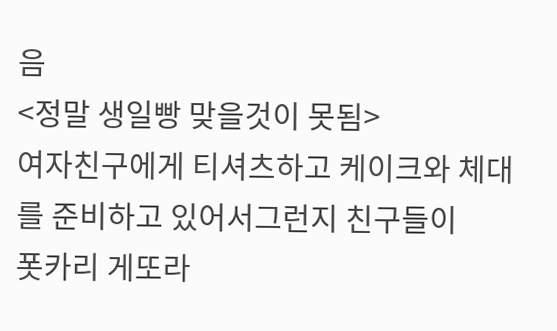음
<정말 생일빵 맞을것이 못됨>
여자친구에게 티셔츠하고 케이크와 체대를 준비하고 있어서그런지 친구들이
폿카리 게또라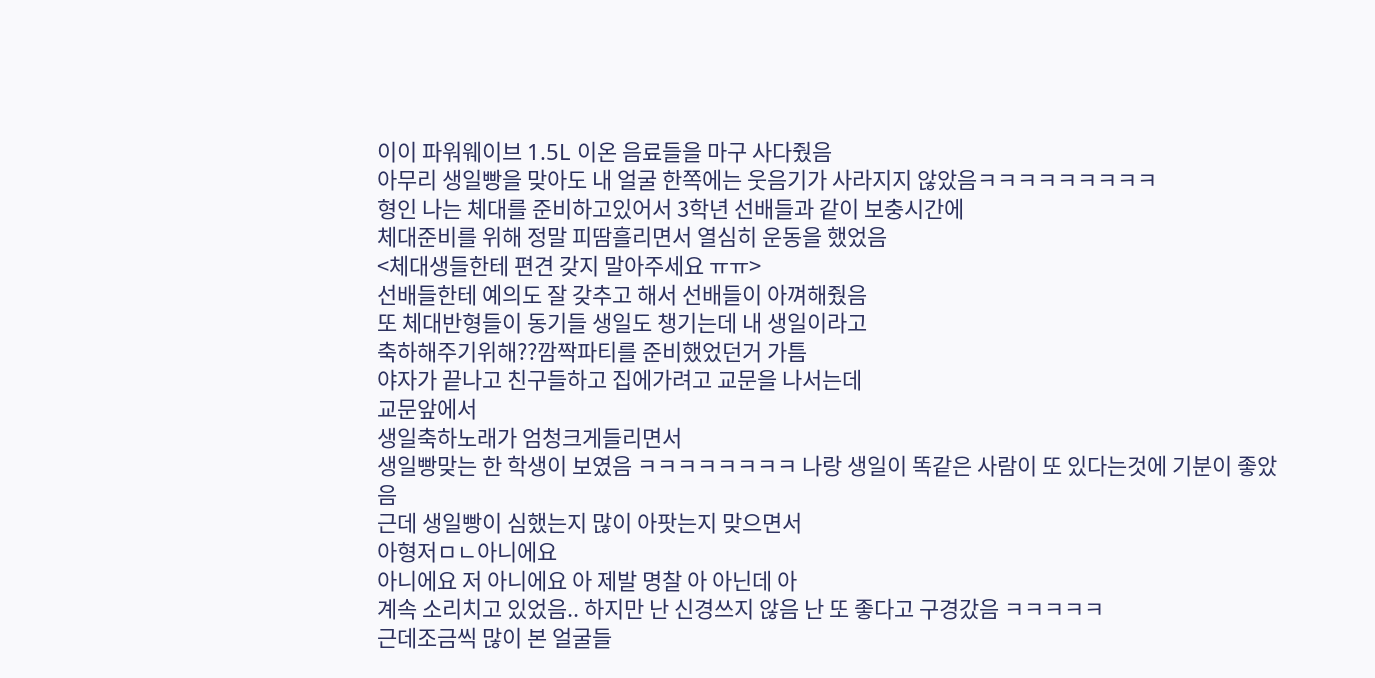이이 파워웨이브 1.5L 이온 음료들을 마구 사다줬음
아무리 생일빵을 맞아도 내 얼굴 한쪽에는 웃음기가 사라지지 않았음ㅋㅋㅋㅋㅋㅋㅋㅋㅋ
형인 나는 체대를 준비하고있어서 3학년 선배들과 같이 보충시간에
체대준비를 위해 정말 피땀흘리면서 열심히 운동을 했었음
<체대생들한테 편견 갖지 말아주세요 ㅠㅠ>
선배들한테 예의도 잘 갖추고 해서 선배들이 아껴해줬음
또 체대반형들이 동기들 생일도 챙기는데 내 생일이라고
축하해주기위해??깜짝파티를 준비했었던거 가틈
야자가 끝나고 친구들하고 집에가려고 교문을 나서는데
교문앞에서
생일축하노래가 엄청크게들리면서
생일빵맞는 한 학생이 보였음 ㅋㅋㅋㅋㅋㅋㅋㅋ 나랑 생일이 똑같은 사람이 또 있다는것에 기분이 좋았음
근데 생일빵이 심했는지 많이 아팟는지 맞으면서
아형저ㅁㄴ아니에요
아니에요 저 아니에요 아 제발 명찰 아 아닌데 아
계속 소리치고 있었음.. 하지만 난 신경쓰지 않음 난 또 좋다고 구경갔음 ㅋㅋㅋㅋㅋ
근데조금씩 많이 본 얼굴들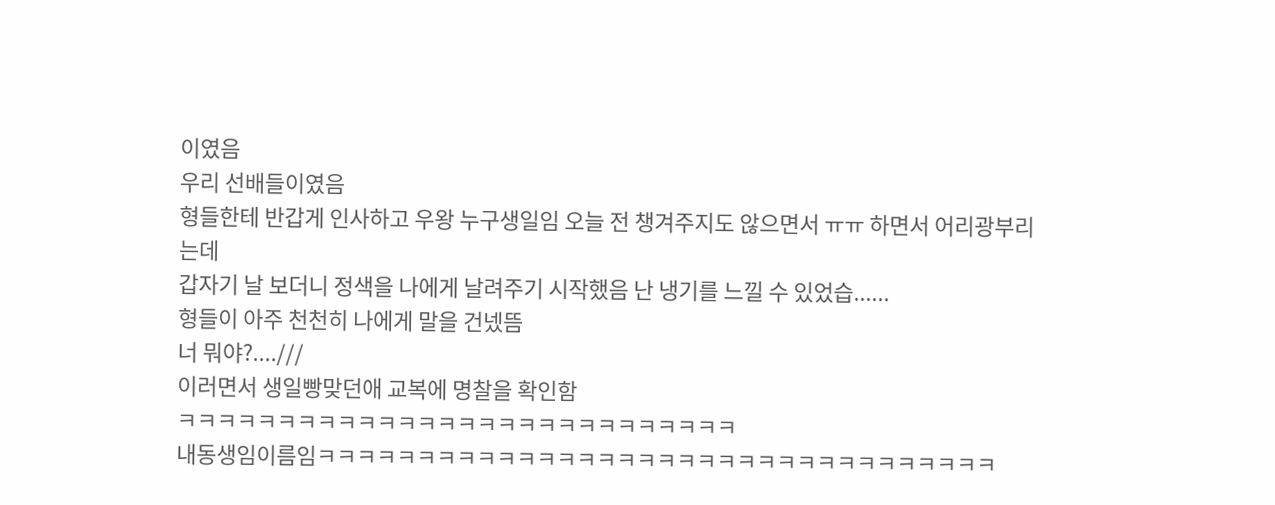이였음
우리 선배들이였음
형들한테 반갑게 인사하고 우왕 누구생일임 오늘 전 챙겨주지도 않으면서 ㅠㅠ 하면서 어리광부리는데
갑자기 날 보더니 정색을 나에게 날려주기 시작했음 난 냉기를 느낄 수 있었습......
형들이 아주 천천히 나에게 말을 건넸뜸
너 뭐야?....///
이러면서 생일빵맞던애 교복에 명찰을 확인함
ㅋㅋㅋㅋㅋㅋㅋㅋㅋㅋㅋㅋㅋㅋㅋㅋㅋㅋㅋㅋㅋㅋㅋㅋㅋㅋㅋㅋ
내동생임이름임ㅋㅋㅋㅋㅋㅋㅋㅋㅋㅋㅋㅋㅋㅋㅋㅋㅋㅋㅋㅋㅋㅋㅋㅋㅋㅋㅋㅋㅋㅋㅋㅋㅋㅋ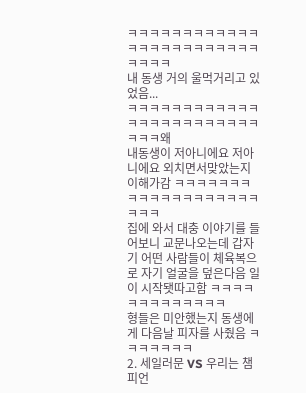ㅋㅋㅋㅋㅋㅋㅋㅋㅋㅋㅋㅋㅋㅋㅋㅋㅋㅋㅋㅋㅋㅋㅋㅋㅋㅋㅋㅋ
내 동생 거의 울먹거리고 있었음...
ㅋㅋㅋㅋㅋㅋㅋㅋㅋㅋㅋㅋㅋㅋㅋㅋㅋㅋㅋㅋㅋㅋㅋㅋㅋㅋㅋ왜
내동생이 저아니에요 저아니에요 외치면서맞았는지 이해가감 ㅋㅋㅋㅋㅋㅋㅋㅋㅋㅋㅋㅋㅋㅋㅋㅋㅋㅋㅋㅋㅋㅋ
집에 와서 대충 이야기를 들어보니 교문나오는데 갑자기 어떤 사람들이 체육복으로 자기 얼굴을 덮은다음 일이 시작됏따고함 ㅋㅋㅋㅋㅋㅋㅋㅋㅋㅋㅋㅋㅋ
형들은 미안했는지 동생에게 다음날 피자를 사줬음 ㅋㅋㅋㅋㅋㅋㅋ
2. 세일러문 VS 우리는 챔피언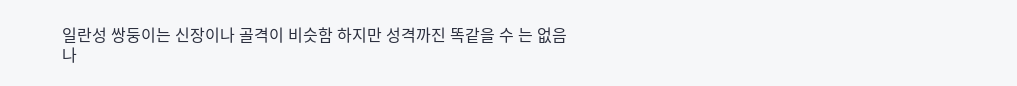일란성 쌍둥이는 신장이나 골격이 비슷함 하지만 성격까진 똑같을 수 는 없음
나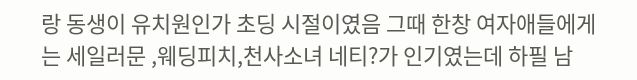랑 동생이 유치원인가 초딩 시절이였음 그때 한창 여자애들에게는 세일러문 ,웨딩피치,천사소녀 네티?가 인기였는데 하필 남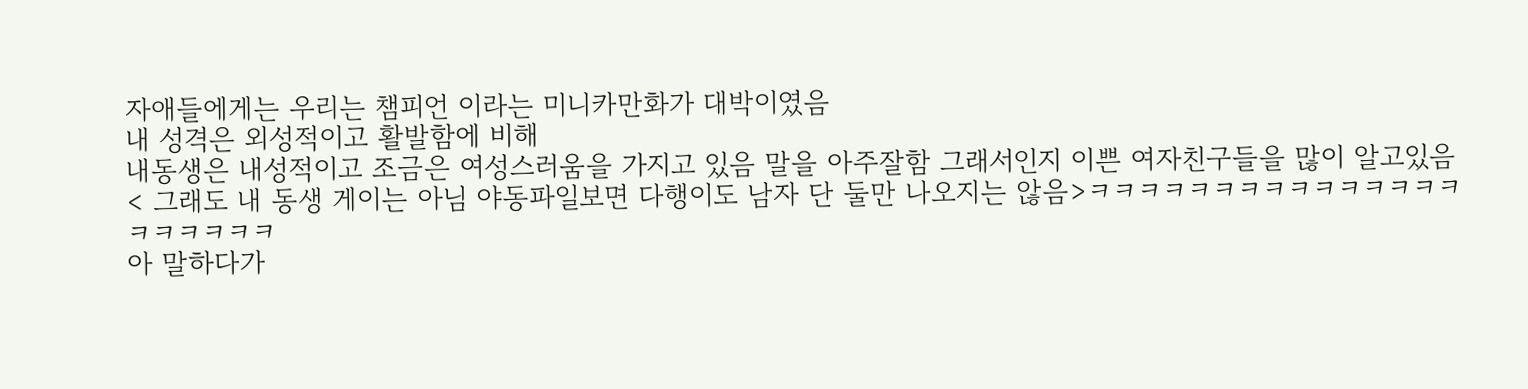자애들에게는 우리는 챔피언 이라는 미니카만화가 대박이였음
내 성격은 외성적이고 활발함에 비해
내동생은 내성적이고 조금은 여성스러움을 가지고 있음 말을 아주잘함 그래서인지 이쁜 여자친구들을 많이 알고있음
< 그래도 내 동생 게이는 아님 야동파일보면 다행이도 남자 단 둘만 나오지는 않음>ㅋㅋㅋㅋㅋㅋㅋㅋㅋㅋㅋㅋㅋㅋㅋㅋㅋㅋㅋㅋㅋ
아 말하다가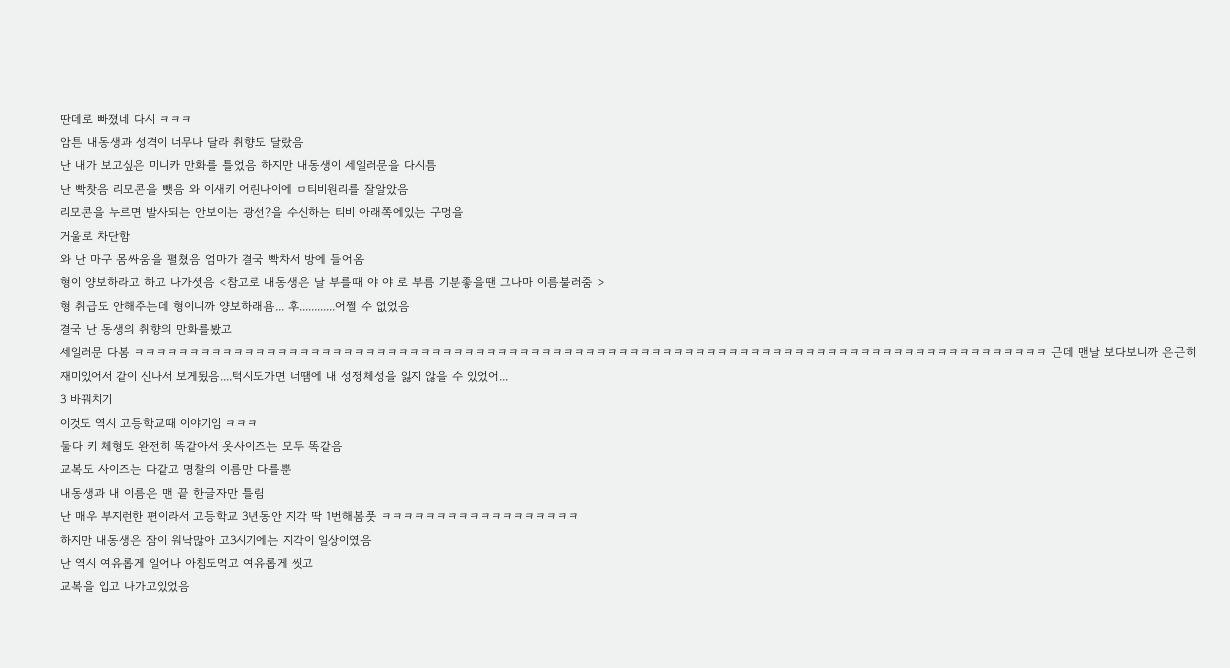딴데로 빠졌네 다시 ㅋㅋㅋ
암튼 내동생과 성격이 너무나 달라 취향도 달랐음
난 내가 보고싶은 미니카 만화를 틀었음 하지만 내동생이 세일러문을 다시틈
난 빡찻음 리모콘을 뺏음 와 이새키 어린나이에 ㅁ티비원리를 잘알았음
리모콘을 누르면 발사되는 안보이는 광선?을 수신하는 티비 아래쪽에있는 구멍을
거울로 차단함
와 난 마구 몸싸움을 펼쳤음 엄마가 결국 빡차서 방에 들어옴
형이 양보하라고 하고 나가셧음 <참고로 내동생은 날 부를때 야 야 로 부름 기분좋을땐 그나마 이름불러줌 >
형 취급도 안해주는데 형이니까 양보하래욤... 후............어쩔 수 없었음
결국 난 동생의 취향의 만화를봤고
세일러문 다봄 ㅋㅋㅋㅋㅋㅋㅋㅋㅋㅋㅋㅋㅋㅋㅋㅋㅋㅋㅋㅋㅋㅋㅋㅋㅋㅋㅋㅋㅋㅋㅋㅋㅋㅋㅋㅋㅋㅋㅋㅋㅋㅋㅋㅋㅋㅋㅋㅋㅋㅋㅋㅋㅋㅋㅋㅋㅋㅋㅋㅋㅋㅋㅋㅋㅋㅋㅋㅋㅋㅋㅋㅋㅋㅋㅋㅋㅋㅋㅋㅋㅋㅋㅋ 근데 맨날 보다보니까 은근히 재미있어서 같이 신나서 보게됬음....턱시도가면 너땜에 내 성정체성을 잃지 않을 수 있었어...
3 바꿔치기
이것도 역시 고등학교때 이야기임 ㅋㅋㅋ
둘다 키 체형도 완전히 똑같아서 옷사이즈는 모두 똑같음
교복도 사이즈는 다같고 명찰의 이름만 다를뿐
내동생과 내 이름은 맨 끝 한글자만 틀림
난 매우 부지런한 편이라서 고등학교 3년동안 지각 딱 1번해봄풋 ㅋㅋㅋㅋㅋㅋㅋㅋㅋㅋㅋㅋㅋㅋㅋㅋㅋㅋ
하지만 내동생은 잠이 워낙많아 고3시기에는 지각이 일상이였음
난 역시 여유롭게 일어나 아침도먹고 여유롭게 씻고
교복을 입고 나가고있었음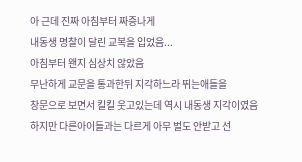아 근데 진짜 아침부터 짜증나게
내동생 명찰이 달린 교복을 입었음...
아침부터 왠지 심상치 않았음
무난하게 교문을 통과한뒤 지각하느라 뛰는애들을
창문으로 보면서 킬킬 웃고있는데 역시 내동생 지각이였음
하지만 다른아이들과는 다르게 아무 벌도 안받고 선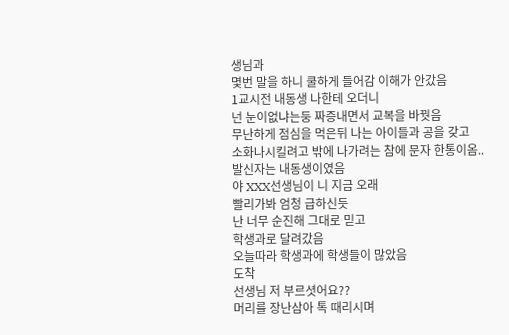생님과
몇번 말을 하니 쿨하게 들어감 이해가 안갔음
1교시전 내동생 나한테 오더니
넌 눈이없냐는둥 짜증내면서 교복을 바꿧음
무난하게 점심을 먹은뒤 나는 아이들과 공을 갖고
소화나시킬려고 밖에 나가려는 참에 문자 한통이옴..
발신자는 내동생이였음
야 XXX선생님이 니 지금 오래
빨리가봐 엄청 급하신듯
난 너무 순진해 그대로 믿고
학생과로 달려갔음
오늘따라 학생과에 학생들이 많았음
도착
선생님 저 부르셧어요??
머리를 장난삼아 톡 때리시며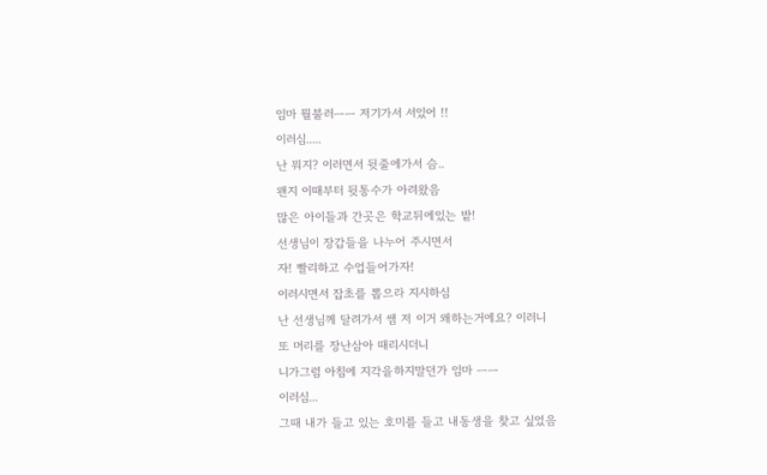임마 뭘불러ㅡㅡ 저기가서 서있어 !!
이러심.....
난 뭐지? 이러면서 뒷줄에가서 슴..
왠지 이때부터 뒷통수가 아려왔음
많은 아이들과 간곳은 학교뒤에있는 밭!
선생님이 장갑들을 나누어 주시면서
자! 빨리하고 수업들어가자!
이러시면서 잡초를 뽑으라 지시하심
난 선생님께 달려가서 쌤 저 이거 왜하는거에요? 이러니
또 머리를 장난삼아 때리시더니
니가그럼 아침에 지각을하지말던가 임마 ㅡㅡ
이러심...
그때 내가 들고 있는 호미를 들고 내동생을 찾고 싶었음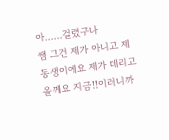아......걸렸구나
쌤 그건 제가 아니고 제 동생이에요 제가 데리고 올께요 지금!!이러니까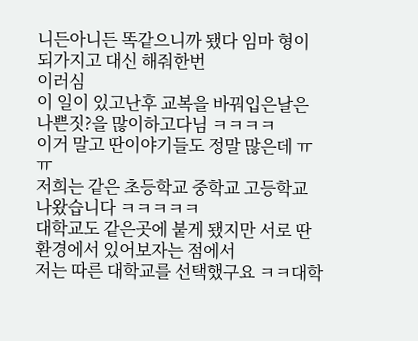니든아니든 똑같으니까 됐다 임마 형이 되가지고 대신 해줘한번
이러심
이 일이 있고난후 교복을 바꿔입은날은 나쁜짓?을 많이하고다님 ㅋㅋㅋㅋ
이거 말고 딴이야기들도 정말 많은데 ㅠㅠ
저희는 같은 초등학교 중학교 고등학교 나왔습니다 ㅋㅋㅋㅋㅋ
대학교도 같은곳에 붙게 됐지만 서로 딴 환경에서 있어보자는 점에서
저는 따른 대학교를 선택했구요 ㅋㅋ대학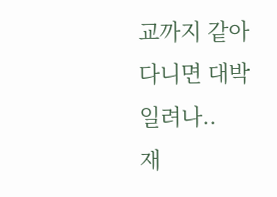교까지 같아다니면 대박일려나..
재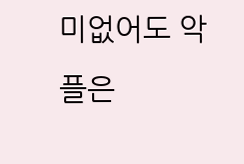미없어도 악플은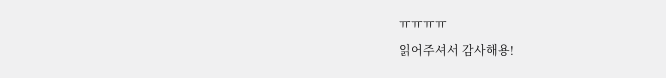ㅠㅠㅠㅠ
읽어주셔서 감사해용!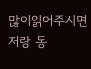많이읽어주시면 저랑 동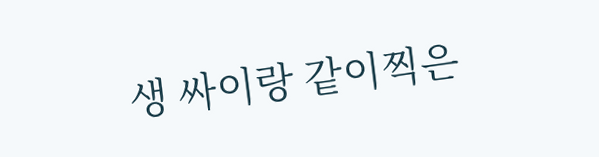생 싸이랑 같이찍은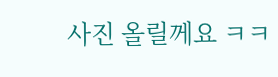사진 올릴께요 ㅋㅋ